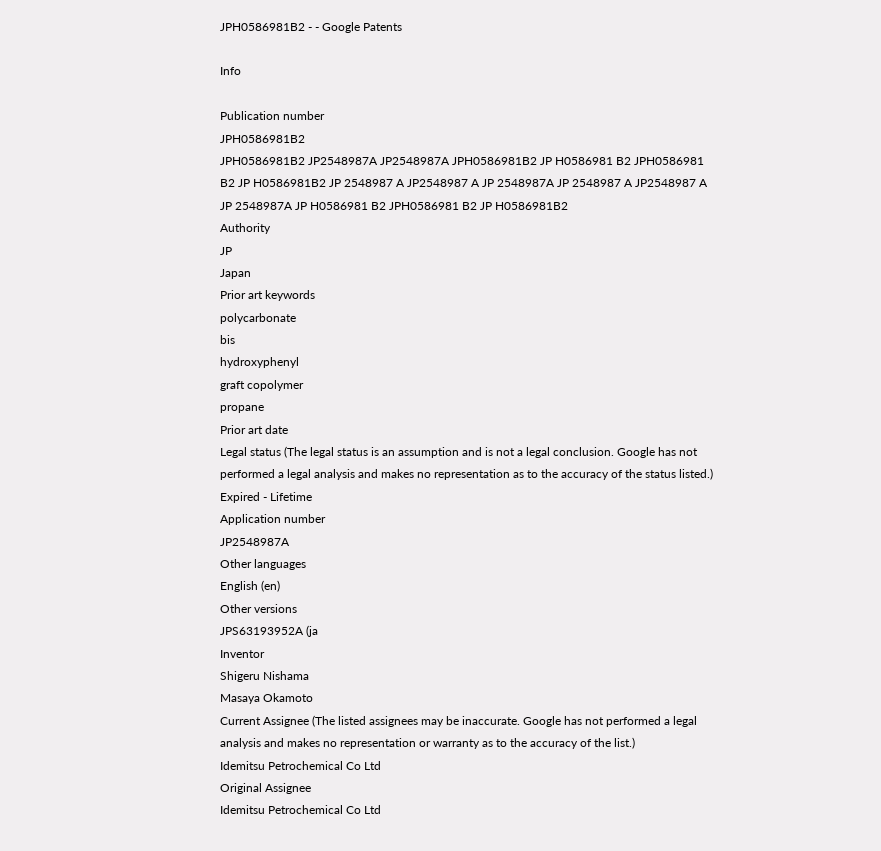JPH0586981B2 - - Google Patents

Info

Publication number
JPH0586981B2
JPH0586981B2 JP2548987A JP2548987A JPH0586981B2 JP H0586981 B2 JPH0586981 B2 JP H0586981B2 JP 2548987 A JP2548987 A JP 2548987A JP 2548987 A JP2548987 A JP 2548987A JP H0586981 B2 JPH0586981 B2 JP H0586981B2
Authority
JP
Japan
Prior art keywords
polycarbonate
bis
hydroxyphenyl
graft copolymer
propane
Prior art date
Legal status (The legal status is an assumption and is not a legal conclusion. Google has not performed a legal analysis and makes no representation as to the accuracy of the status listed.)
Expired - Lifetime
Application number
JP2548987A
Other languages
English (en)
Other versions
JPS63193952A (ja
Inventor
Shigeru Nishama
Masaya Okamoto
Current Assignee (The listed assignees may be inaccurate. Google has not performed a legal analysis and makes no representation or warranty as to the accuracy of the list.)
Idemitsu Petrochemical Co Ltd
Original Assignee
Idemitsu Petrochemical Co Ltd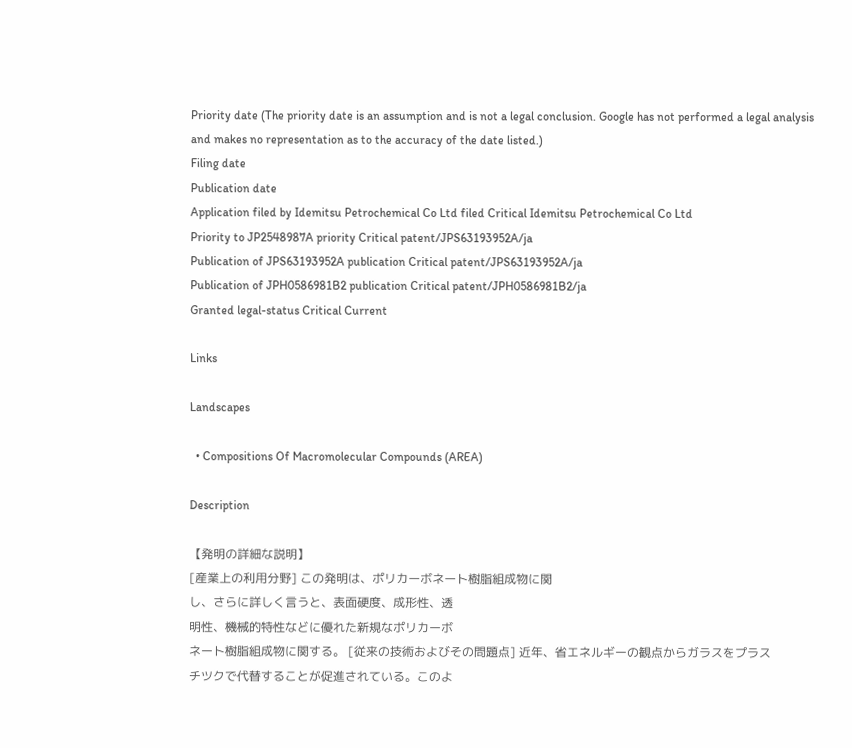Priority date (The priority date is an assumption and is not a legal conclusion. Google has not performed a legal analysis and makes no representation as to the accuracy of the date listed.)
Filing date
Publication date
Application filed by Idemitsu Petrochemical Co Ltd filed Critical Idemitsu Petrochemical Co Ltd
Priority to JP2548987A priority Critical patent/JPS63193952A/ja
Publication of JPS63193952A publication Critical patent/JPS63193952A/ja
Publication of JPH0586981B2 publication Critical patent/JPH0586981B2/ja
Granted legal-status Critical Current

Links

Landscapes

  • Compositions Of Macromolecular Compounds (AREA)

Description

【発明の詳細な説明】
[産業上の利用分野] この発明は、ポリカーボネート樹脂組成物に関
し、さらに詳しく言うと、表面硬度、成形性、透
明性、機械的特性などに優れた新規なポリカーボ
ネート樹脂組成物に関する。 [従来の技術およびその問題点] 近年、省エネルギーの観点からガラスをプラス
チツクで代替することが促進されている。このよ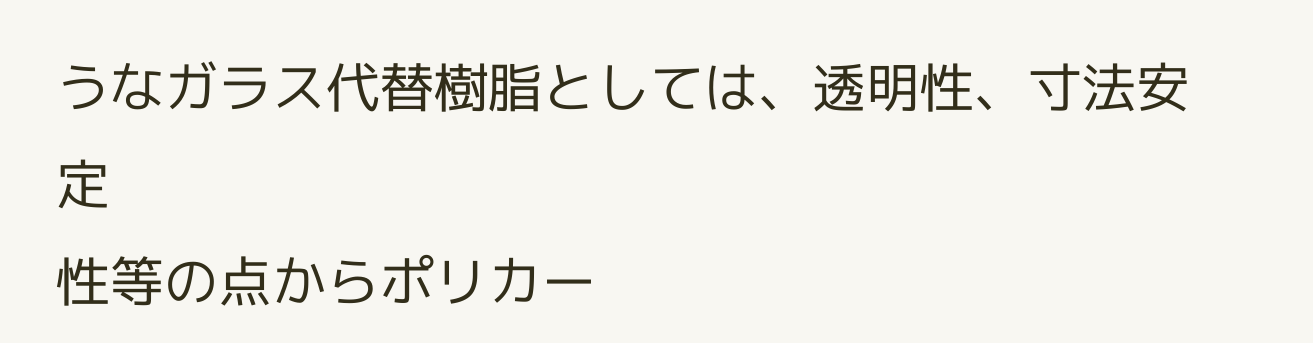うなガラス代替樹脂としては、透明性、寸法安定
性等の点からポリカー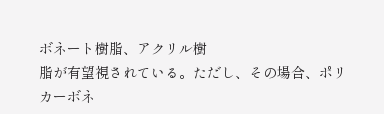ボネート樹脂、アクリル樹
脂が有望視されている。ただし、その場合、ポリ
カーボネ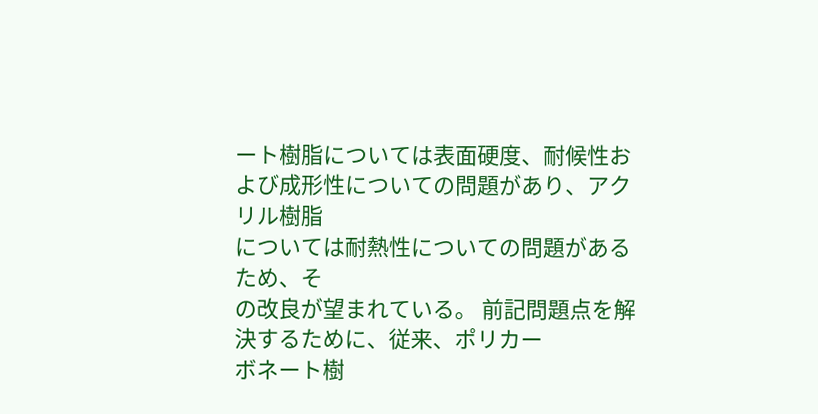ート樹脂については表面硬度、耐候性お
よび成形性についての問題があり、アクリル樹脂
については耐熱性についての問題があるため、そ
の改良が望まれている。 前記問題点を解決するために、従来、ポリカー
ボネート樹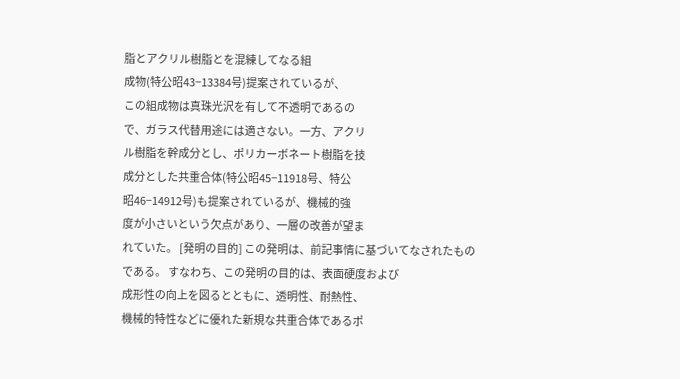脂とアクリル樹脂とを混練してなる組
成物(特公昭43−13384号)提案されているが、
この組成物は真珠光沢を有して不透明であるの
で、ガラス代替用途には適さない。一方、アクリ
ル樹脂を幹成分とし、ポリカーボネート樹脂を技
成分とした共重合体(特公昭45−11918号、特公
昭46−14912号)も提案されているが、機械的強
度が小さいという欠点があり、一層の改善が望ま
れていた。 [発明の目的] この発明は、前記事情に基づいてなされたもの
である。 すなわち、この発明の目的は、表面硬度および
成形性の向上を図るとともに、透明性、耐熱性、
機械的特性などに優れた新規な共重合体であるポ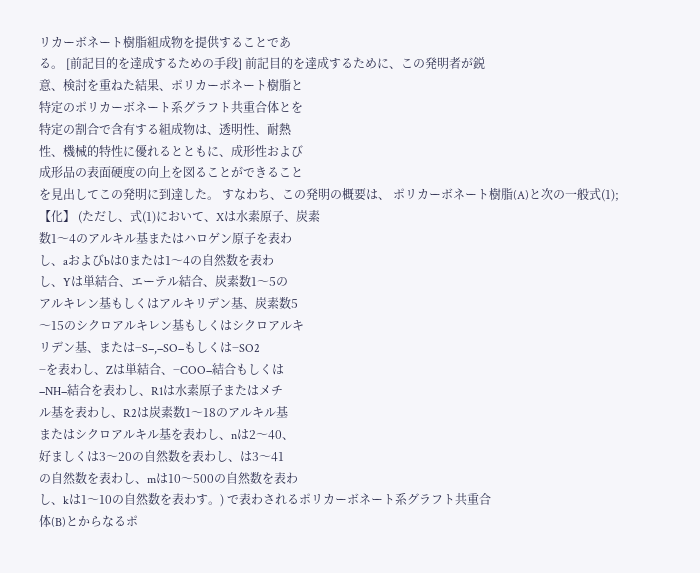リカーボネート樹脂組成物を提供することであ
る。 [前記目的を達成するための手段] 前記目的を達成するために、この発明者が鋭
意、検討を重ねた結果、ポリカーボネート樹脂と
特定のポリカーボネート系グラフト共重合体とを
特定の割合で含有する組成物は、透明性、耐熱
性、機械的特性に優れるとともに、成形性および
成形品の表面硬度の向上を図ることができること
を見出してこの発明に到達した。 すなわち、この発明の概要は、 ポリカーボネート樹脂(A)と次の一般式(1);
【化】 (ただし、式(1)において、Xは水素原子、炭素
数1〜4のアルキル基またはハロゲン原子を表わ
し、aおよびbは0または1〜4の自然数を表わ
し、Yは単結合、エーテル結合、炭素数1〜5の
アルキレン基もしくはアルキリデン基、炭素数5
〜15のシクロアルキレン基もしくはシクロアルキ
リデン基、または−S−,−SO−もしくは−SO2
−を表わし、Zは単結合、−COO−結合もしくは
−NH−結合を表わし、R1は水素原子またはメチ
ル基を表わし、R2は炭素数1〜18のアルキル基
またはシクロアルキル基を表わし、nは2〜40、
好ましくは3〜20の自然数を表わし、は3〜41
の自然数を表わし、mは10〜500の自然数を表わ
し、kは1〜10の自然数を表わす。) で表わされるポリカーボネート系グラフト共重合
体(B)とからなるポ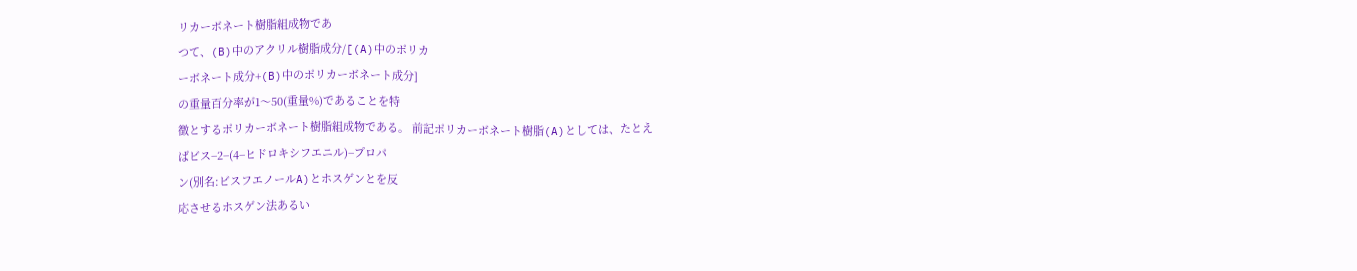リカーボネート樹脂組成物であ
つて、(B)中のアクリル樹脂成分/[(A)中のポリカ
ーボネート成分+(B)中のポリカーボネート成分]
の重量百分率が1〜50(重量%)であることを特
徴とするポリカーボネート樹脂組成物である。 前記ポリカーボネート樹脂(A)としては、たとえ
ばビス−2−(4−ヒドロキシフエニル)−プロパ
ン(別名:ビスフエノールA)とホスゲンとを反
応させるホスゲン法あるい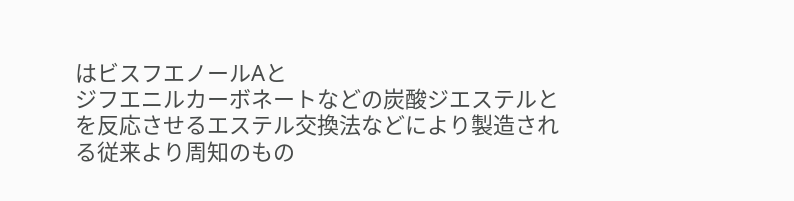はビスフエノールAと
ジフエニルカーボネートなどの炭酸ジエステルと
を反応させるエステル交換法などにより製造され
る従来より周知のもの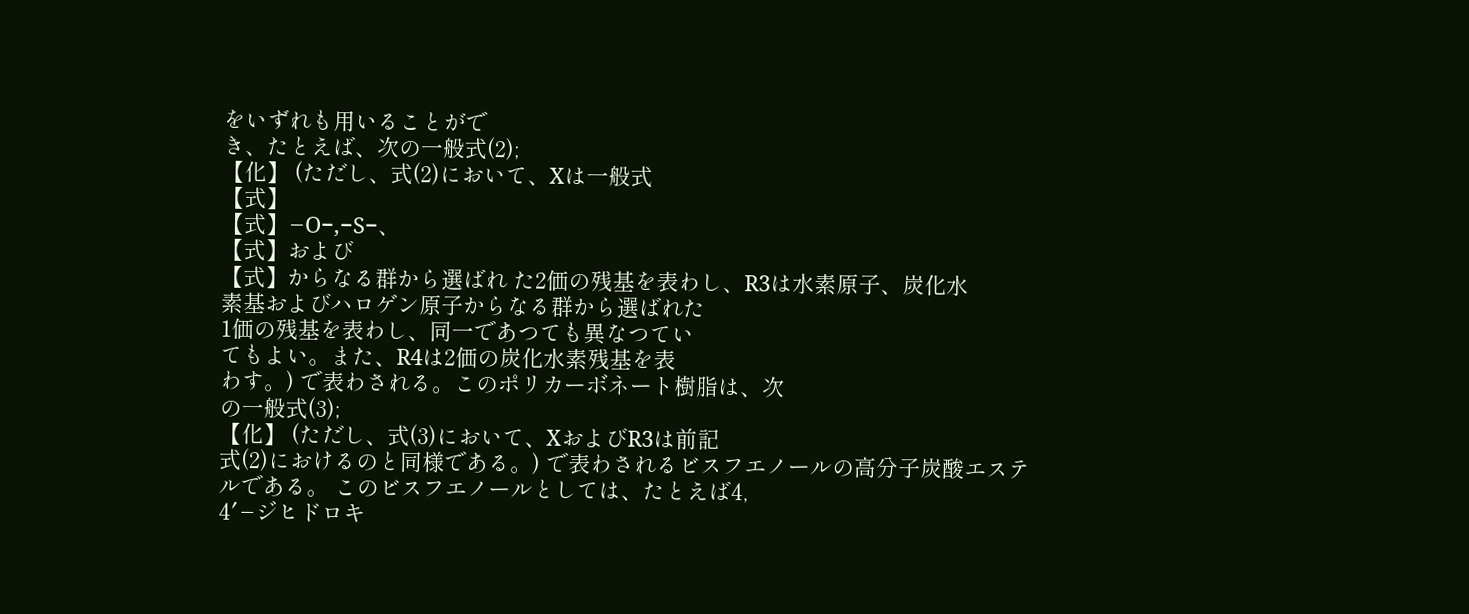をいずれも用いることがで
き、たとえば、次の一般式(2);
【化】 (ただし、式(2)において、Xは一般式
【式】
【式】−O−,−S−、
【式】および
【式】からなる群から選ばれ た2価の残基を表わし、R3は水素原子、炭化水
素基およびハロゲン原子からなる群から選ばれた
1価の残基を表わし、同一であつても異なつてい
てもよい。また、R4は2価の炭化水素残基を表
わす。) で表わされる。このポリカーボネート樹脂は、次
の一般式(3);
【化】 (ただし、式(3)において、XおよびR3は前記
式(2)におけるのと同様である。) で表わされるビスフエノールの高分子炭酸エステ
ルである。 このビスフエノールとしては、たとえば4,
4′−ジヒドロキ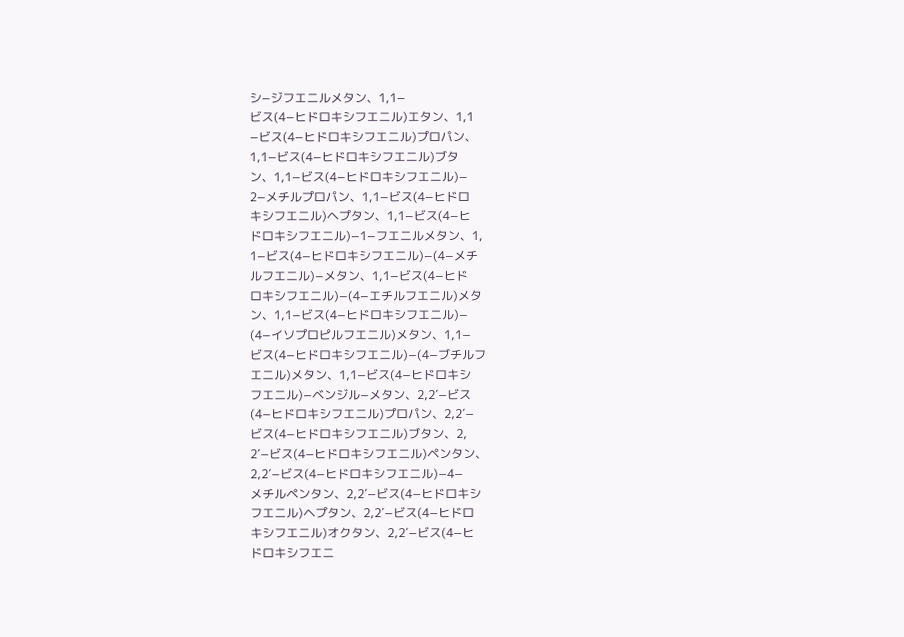シ−ジフエニルメタン、1,1−
ビス(4−ヒドロキシフエニル)エタン、1,1
−ビス(4−ヒドロキシフエニル)プロパン、
1,1−ビス(4−ヒドロキシフエニル)ブタ
ン、1,1−ビス(4−ヒドロキシフエニル)−
2−メチルプロパン、1,1−ビス(4−ヒドロ
キシフエニル)ヘプタン、1,1−ビス(4−ヒ
ドロキシフエニル)−1−フエニルメタン、1,
1−ビス(4−ヒドロキシフエニル)−(4−メチ
ルフエニル)−メタン、1,1−ビス(4−ヒド
ロキシフエニル)−(4−エチルフエニル)メタ
ン、1,1−ビス(4−ヒドロキシフエニル)−
(4−イソプロピルフエニル)メタン、1,1−
ビス(4−ヒドロキシフエニル)−(4−ブチルフ
エニル)メタン、1,1−ビス(4−ヒドロキシ
フエニル)−ベンジル−メタン、2,2′−ビス
(4−ヒドロキシフエニル)プロパン、2,2′−
ビス(4−ヒドロキシフエニル)ブタン、2,
2′−ビス(4−ヒドロキシフエニル)ペンタン、
2,2′−ビス(4−ヒドロキシフエニル)−4−
メチルペンタン、2,2′−ビス(4−ヒドロキシ
フエニル)ヘプタン、2,2′−ビス(4−ヒドロ
キシフエニル)オクタン、2,2′−ビス(4−ヒ
ドロキシフエニ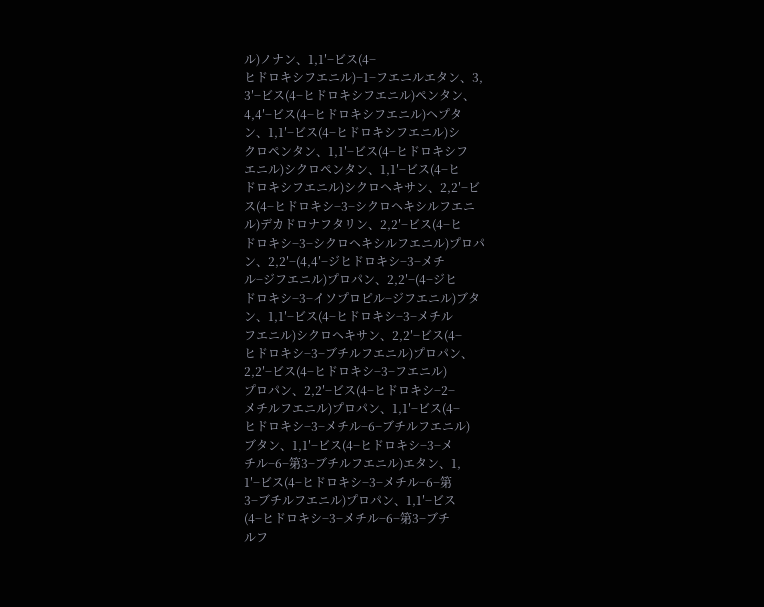ル)ノナン、1,1′−ビス(4−
ヒドロキシフエニル)−1−フエニルエタン、3,
3′−ビス(4−ヒドロキシフエニル)ペンタン、
4,4′−ビス(4−ヒドロキシフエニル)ヘプタ
ン、1,1′−ビス(4−ヒドロキシフエニル)シ
クロペンタン、1,1′−ビス(4−ヒドロキシフ
エニル)シクロペンタン、1,1′−ビス(4−ヒ
ドロキシフエニル)シクロヘキサン、2,2′−ビ
ス(4−ヒドロキシ−3−シクロヘキシルフエニ
ル)デカドロナフタリン、2,2′−ビス(4−ヒ
ドロキシ−3−シクロヘキシルフエニル)プロパ
ン、2,2′−(4,4′−ジヒドロキシ−3−メチ
ル−ジフエニル)プロパン、2,2′−(4−ジヒ
ドロキシ−3−イソプロピル−ジフエニル)ブタ
ン、1,1′−ビス(4−ヒドロキシ−3−メチル
フエニル)シクロヘキサン、2,2′−ビス(4−
ヒドロキシ−3−ブチルフエニル)プロパン、
2,2′−ビス(4−ヒドロキシ−3−フエニル)
プロパン、2,2′−ビス(4−ヒドロキシ−2−
メチルフエニル)プロパン、1,1′−ビス(4−
ヒドロキシ−3−メチル−6−ブチルフエニル)
ブタン、1,1′−ビス(4−ヒドロキシ−3−メ
チル−6−第3−ブチルフエニル)エタン、1,
1′−ビス(4−ヒドロキシ−3−メチル−6−第
3−ブチルフエニル)プロパン、1,1′−ビス
(4−ヒドロキシ−3−メチル−6−第3−ブチ
ルフ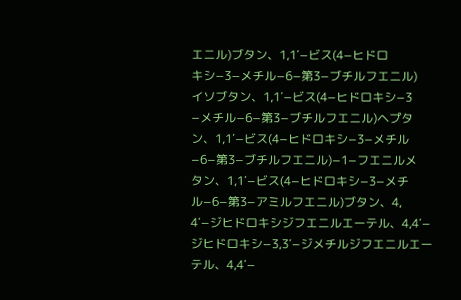エニル)ブタン、1,1′−ビス(4−ヒドロ
キシ−3−メチル−6−第3−ブチルフエニル)
イソブタン、1,1′−ビス(4−ヒドロキシ−3
−メチル−6−第3−ブチルフエニル)ヘプタ
ン、1,1′−ビス(4−ヒドロキシ−3−メチル
−6−第3−ブチルフエニル)−1−フエニルメ
タン、1,1′−ビス(4−ヒドロキシ−3−メチ
ル−6−第3−アミルフエニル)ブタン、4,
4′−ジヒドロキシジフエニルエーテル、4,4′−
ジヒドロキシ−3,3′−ジメチルジフエニルエー
テル、4,4′−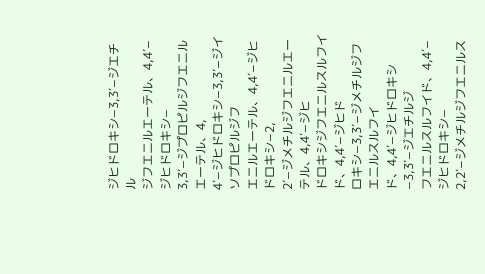ジヒドロキシ−3,3′−ジエチル
ジフエニルエーテル、4,4′−ジヒドロキシ−
3,3′−ジプロピルジフエニルエーテル、4,
4′−ジヒドロキシ−3,3′−ジイソプロピルジフ
エニルエーテル、4,4′−ジヒドロキシ−2,
2′−ジメチルジフエニルエーテル、4,4′−ジヒ
ドロキシジフエニルスルフイド、4,4′−ジヒド
ロキシ−3,3′−ジメチルジフエニルスルフイ
ド、4,4′−ジヒドロキシ−3,3′−ジエチルジ
フエニルスルフイド、4,4′−ジヒドロキシ−
2,2′−ジメチルジフエニルス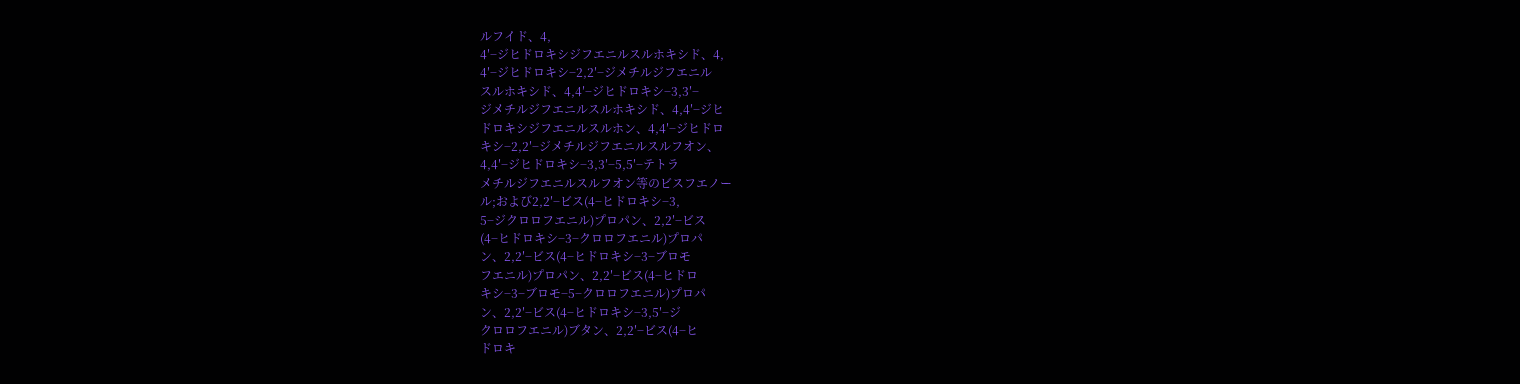ルフイド、4,
4′−ジヒドロキシジフエニルスルホキシド、4,
4′−ジヒドロキシ−2,2′−ジメチルジフエニル
スルホキシド、4,4′−ジヒドロキシ−3,3′−
ジメチルジフエニルスルホキシド、4,4′−ジヒ
ドロキシジフエニルスルホン、4,4′−ジヒドロ
キシ−2,2′−ジメチルジフエニルスルフオン、
4,4′−ジヒドロキシ−3,3′−5,5′−テトラ
メチルジフエニルスルフオン等のビスフエノー
ル;および2,2′−ビス(4−ヒドロキシ−3,
5−ジクロロフエニル)プロパン、2,2′−ビス
(4−ヒドロキシ−3−クロロフエニル)プロパ
ン、2,2′−ビス(4−ヒドロキシ−3−ブロモ
フエニル)プロパン、2,2′−ビス(4−ヒドロ
キシ−3−ブロモ−5−クロロフエニル)プロパ
ン、2,2′−ビス(4−ヒドロキシ−3,5′−ジ
クロロフエニル)ブタン、2,2′−ビス(4−ヒ
ドロキ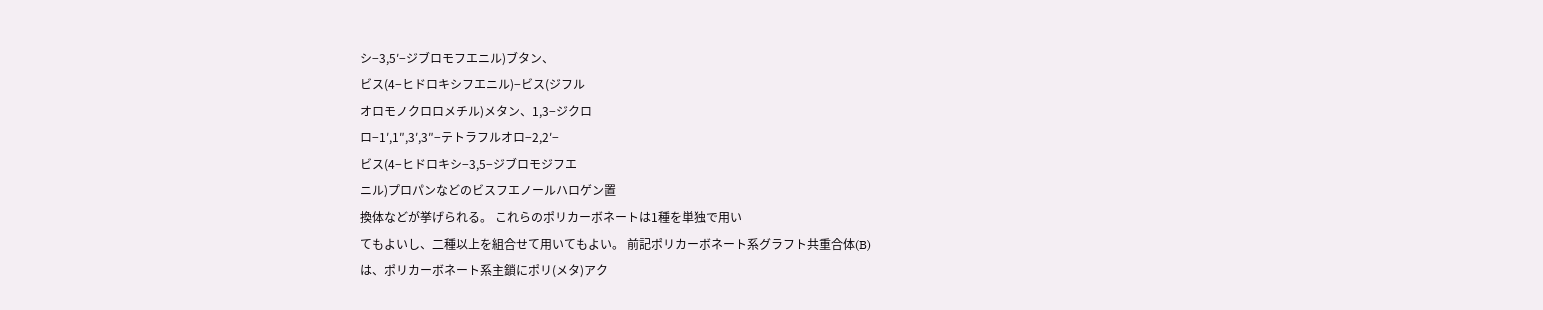シ−3,5′−ジブロモフエニル)ブタン、
ビス(4−ヒドロキシフエニル)−ビス(ジフル
オロモノクロロメチル)メタン、1,3−ジクロ
ロ−1′,1″,3′,3″−テトラフルオロ−2,2′−
ビス(4−ヒドロキシ−3,5−ジブロモジフエ
ニル)プロパンなどのビスフエノールハロゲン置
換体などが挙げられる。 これらのポリカーボネートは1種を単独で用い
てもよいし、二種以上を組合せて用いてもよい。 前記ポリカーボネート系グラフト共重合体(B)
は、ポリカーボネート系主鎖にポリ(メタ)アク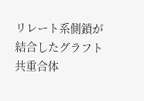リレート系側鎖が結合したグラフト共重合体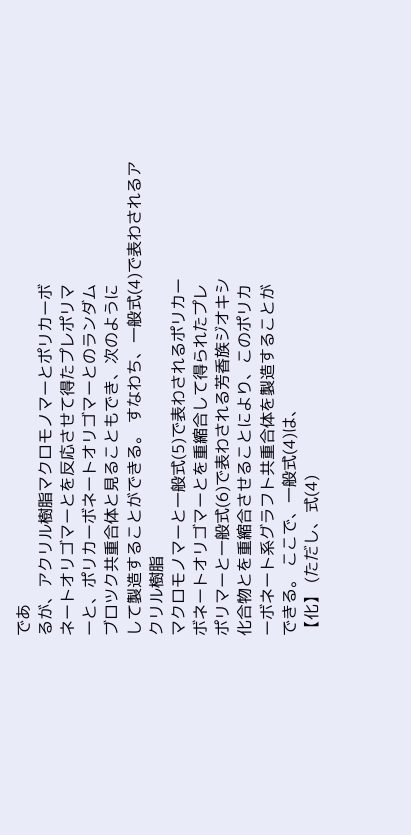であ
るが、アクリル樹脂マクロモノマーとポリカーボ
ネートオリゴマーとを反応させて得たプレポリマ
ーと、ポリカーボネートオリゴマーとのランダム
ブロツク共重合体と見ることもでき、次のように
して製造することができる。 すなわち、一般式(4)で表わされるアクリル樹脂
マクロモノマーと一般式(5)で表わされるポリカー
ボネートオリゴマーとを重縮合して得られたプレ
ポリマーと一般式(6)で表わされる芳香族ジオキシ
化合物とを重縮合させることにより、このポリカ
ーボネート系グラフト共重合体を製造することが
できる。 ここで、一般式(4)は、
【化】 (ただし、式(4)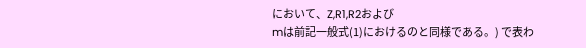において、Z,R1,R2および
mは前記一般式(1)におけるのと同様である。) で表わ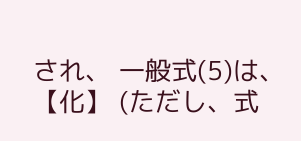され、 一般式(5)は、
【化】 (ただし、式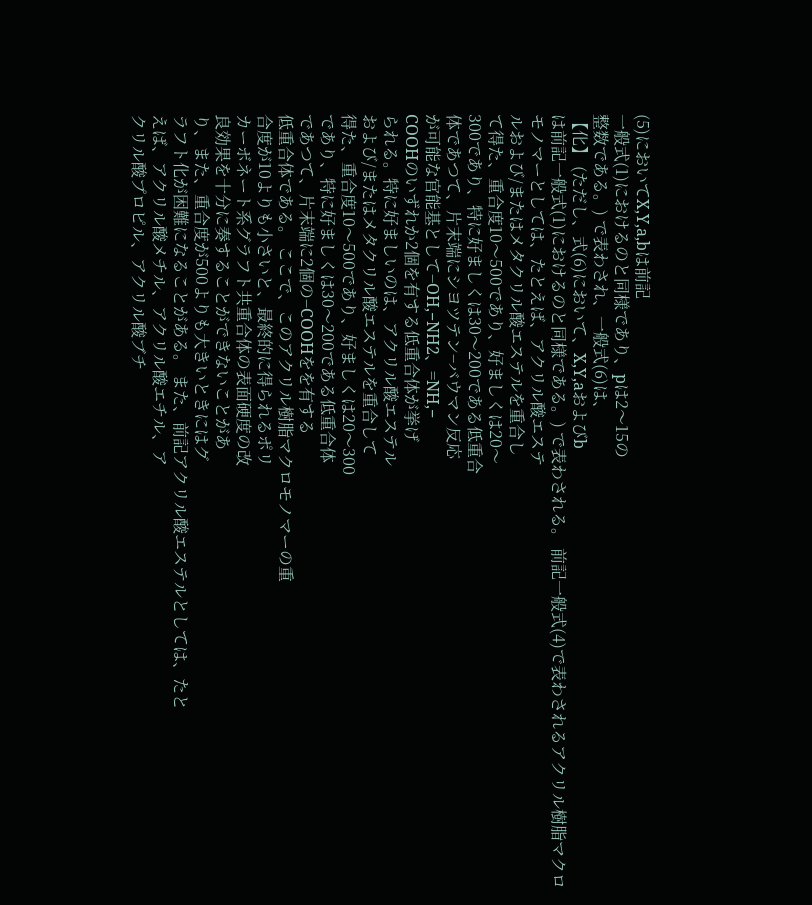(5)においてX,Y,a,bは前記
一般式(1)におけるのと同様であり、pは2〜15の
整数である。) で表わされ、一般式(6)は、
【化】 (ただし、式(6)において、X,Y,aおよびb
は前記一般式(1)におけるのと同様である。) で表わされる。 前記一般式(4)で表わされるアクリル樹脂マクロ
モノマーとしては、たとえば、アクリル酸エステ
ルおよび/またはメタクリル酸エステルを重合し
て得た、重合度10〜500であり、好ましくは20〜
300であり、特に好ましくは30〜200である低重合
体であつて、片末端にシヨツテン−バウマン反応
が可能な官能基として−OH,−NH2、=NH,−
COOHのいずれか2個を有する低重合体が挙げ
られる。特に好ましいのは、アクリル酸エステル
および/またはメタクリル酸エステルを重合して
得た、重合度10〜500であり、好ましくは20〜300
であり、特に好ましくは30〜200である低重合体
であつて、片末端に2個の−COOHをを有する
低重合体である。 ここで、このアクリル樹脂マクロモノマーの重
合度が10よりも小さいと、最終的に得られるポリ
カーボネート系グラフト共重合体の表面硬度の改
良効果を十分に奏することができないことがあ
り、また、重合度が500よりも大きいときにはグ
ラフト化が困難になることがある。 また、前記アクリル酸エステルとしては、たと
えば、アクリル酸メチル、アクリル酸エチル、ア
クリル酸プロピル、アクリル酸ブチ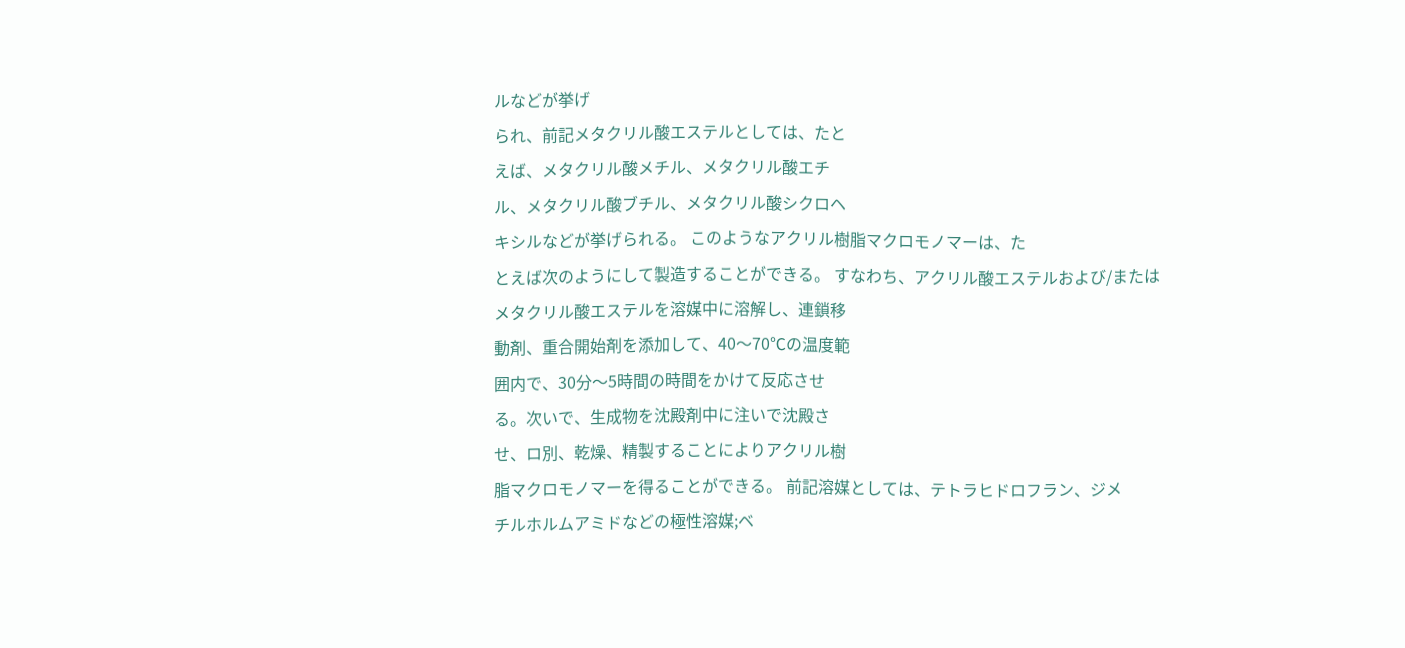ルなどが挙げ
られ、前記メタクリル酸エステルとしては、たと
えば、メタクリル酸メチル、メタクリル酸エチ
ル、メタクリル酸ブチル、メタクリル酸シクロヘ
キシルなどが挙げられる。 このようなアクリル樹脂マクロモノマーは、た
とえば次のようにして製造することができる。 すなわち、アクリル酸エステルおよび/または
メタクリル酸エステルを溶媒中に溶解し、連鎖移
動剤、重合開始剤を添加して、40〜70℃の温度範
囲内で、30分〜5時間の時間をかけて反応させ
る。次いで、生成物を沈殿剤中に注いで沈殿さ
せ、ロ別、乾燥、精製することによりアクリル樹
脂マクロモノマーを得ることができる。 前記溶媒としては、テトラヒドロフラン、ジメ
チルホルムアミドなどの極性溶媒;ベ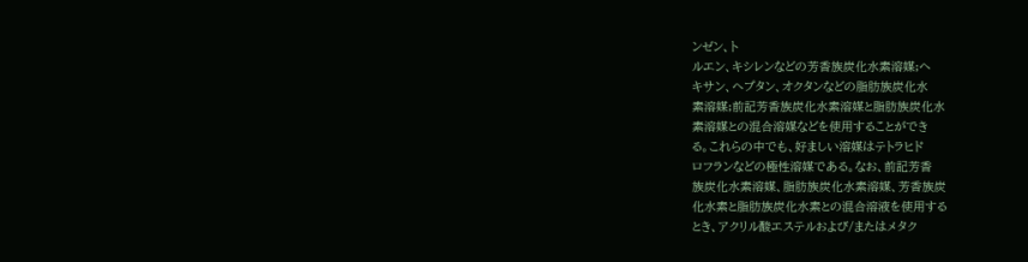ンゼン、ト
ルエン、キシレンなどの芳香族炭化水素溶媒;ヘ
キサン、ヘプタン、オクタンなどの脂肪族炭化水
素溶媒;前記芳香族炭化水素溶媒と脂肪族炭化水
素溶媒との混合溶媒などを使用することができ
る。これらの中でも、好ましい溶媒はテトラヒド
ロフランなどの極性溶媒である。なお、前記芳香
族炭化水素溶媒、脂肪族炭化水素溶媒、芳香族炭
化水素と脂肪族炭化水素との混合溶液を使用する
とき、アクリル酸エステルおよび/またはメタク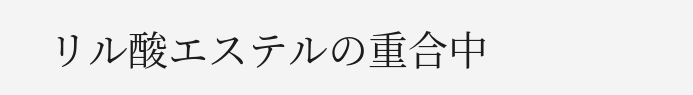リル酸エステルの重合中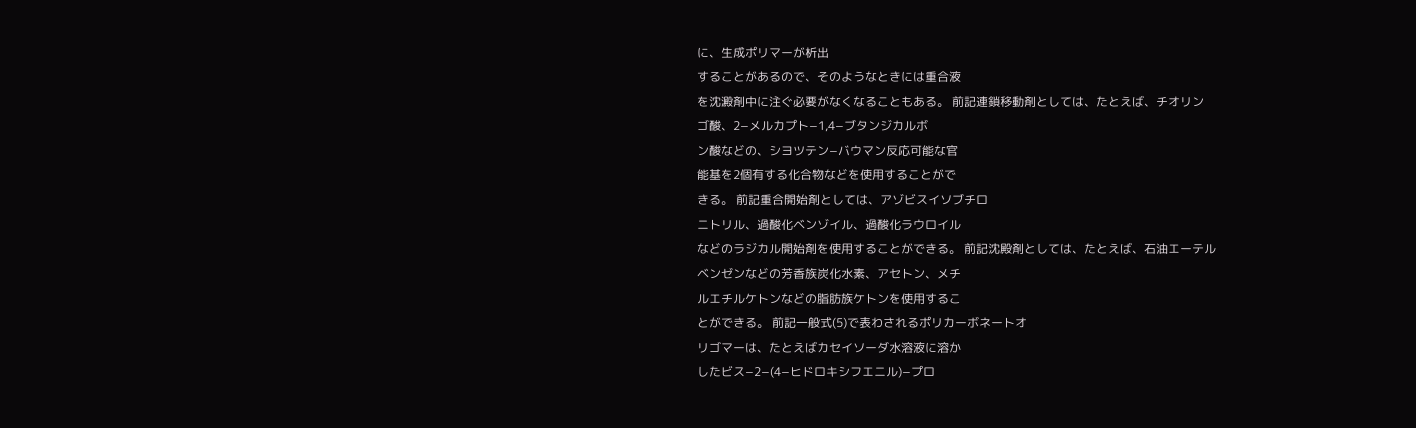に、生成ポリマーが析出
することがあるので、そのようなときには重合液
を沈澱剤中に注ぐ必要がなくなることもある。 前記連鎖移動剤としては、たとえば、チオリン
ゴ酸、2−メルカプト−1,4−ブタンジカルボ
ン酸などの、シヨツテン−バウマン反応可能な官
能基を2個有する化合物などを使用することがで
きる。 前記重合開始剤としては、アゾビスイソブチロ
ニトリル、過酸化ベンゾイル、過酸化ラウロイル
などのラジカル開始剤を使用することができる。 前記沈殿剤としては、たとえば、石油エーテル
ベンゼンなどの芳香族炭化水素、アセトン、メチ
ルエチルケトンなどの脂肪族ケトンを使用するこ
とができる。 前記一般式(5)で表わされるポリカーボネートオ
リゴマーは、たとえばカセイソーダ水溶液に溶か
したビス−2−(4−ヒドロキシフエニル)−プロ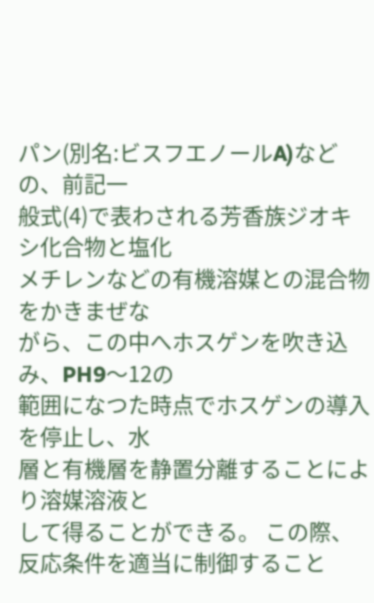パン(別名:ビスフエノールA)などの、前記一
般式(4)で表わされる芳香族ジオキシ化合物と塩化
メチレンなどの有機溶媒との混合物をかきまぜな
がら、この中へホスゲンを吹き込み、PH9〜12の
範囲になつた時点でホスゲンの導入を停止し、水
層と有機層を静置分離することにより溶媒溶液と
して得ることができる。 この際、反応条件を適当に制御すること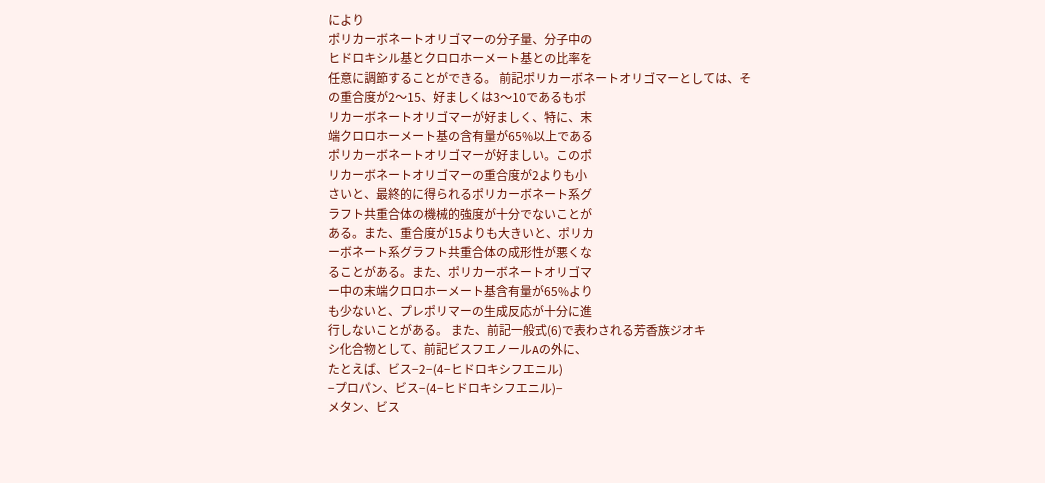により
ポリカーボネートオリゴマーの分子量、分子中の
ヒドロキシル基とクロロホーメート基との比率を
任意に調節することができる。 前記ポリカーボネートオリゴマーとしては、そ
の重合度が2〜15、好ましくは3〜10であるもポ
リカーボネートオリゴマーが好ましく、特に、末
端クロロホーメート基の含有量が65%以上である
ポリカーボネートオリゴマーが好ましい。このポ
リカーボネートオリゴマーの重合度が2よりも小
さいと、最終的に得られるポリカーボネート系グ
ラフト共重合体の機械的強度が十分でないことが
ある。また、重合度が15よりも大きいと、ポリカ
ーボネート系グラフト共重合体の成形性が悪くな
ることがある。また、ポリカーボネートオリゴマ
ー中の末端クロロホーメート基含有量が65%より
も少ないと、プレポリマーの生成反応が十分に進
行しないことがある。 また、前記一般式(6)で表わされる芳香族ジオキ
シ化合物として、前記ビスフエノールAの外に、
たとえば、ビス−2−(4−ヒドロキシフエニル)
−プロパン、ビス−(4−ヒドロキシフエニル)−
メタン、ビス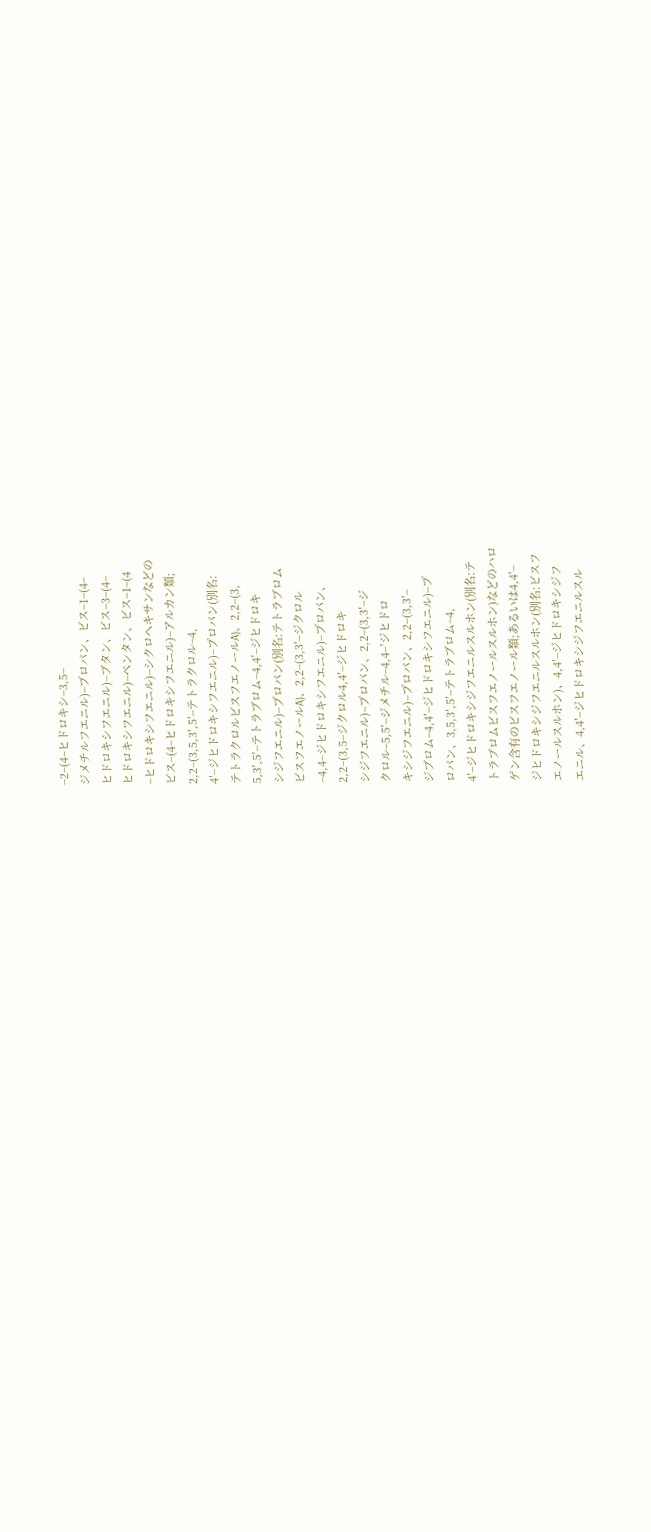−2−(4−ヒドロキシ−3,5−
ジメチルフエニル)−プロパン、ビス−1−(4−
ヒドロキシフエニル)−ブタン、ビス−3−(4−
ヒドロキシフエニル)−ペンタン、ビス−1−(4
−ヒドロキシフエニル)−シクロヘキサンなどの
ビス−(4−ヒドロキシフエニル)−アルカン類;
2,2−(3,5,3′,5′−テトラクロル−4,
4′−ジヒドロキシフエニル)−プロパン(別名:
テトラクロルビスフエノールA)、2,2−(3,
5,3′,5′−テトラブロム−4,4′−ジヒドロキ
シジフエニル)−プロパン(別名:テトラブロム
ビスフエノールA)、2,2−(3,3′−ジクロル
−4,4−ジヒドロキシフエニル)−プロパン、
2,2−(3,5−ジクロル4,4′−ジヒドロキ
シジフエニル)−プロパン、2,2−(3,3′−ジ
クロル−5,5′−ジメチル−4,4−′ジヒドロ
キシジフエニル)−プロパン、2,2−(3,3′−
ジブロム−4,4′−ジヒドロキシフエニル)−プ
ロパン、3,5,3′,5′−テトラブロム−4,
4′−ジヒドロキシジフエニルスルホン(別名:テ
トラブロムビスフエノールスルホン)などのハロ
ゲン含有のビスフエノール類;あるいは4,4′−
ジヒドロキシジフエニルスルホン(別名:ビスフ
エノールスルホン)、4,4′−ジヒドロキシジフ
エニル、4,4′−ジヒドロキシジフエニルスル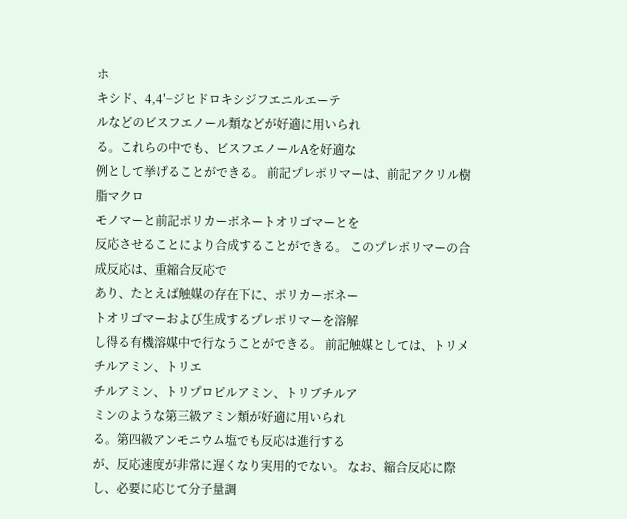ホ
キシド、4,4′−ジヒドロキシジフエニルエーテ
ルなどのビスフエノール類などが好適に用いられ
る。これらの中でも、ビスフエノールAを好適な
例として挙げることができる。 前記プレポリマーは、前記アクリル樹脂マクロ
モノマーと前記ポリカーボネートオリゴマーとを
反応させることにより合成することができる。 このプレポリマーの合成反応は、重縮合反応で
あり、たとえば触媒の存在下に、ポリカーボネー
トオリゴマーおよび生成するプレポリマーを溶解
し得る有機溶媒中で行なうことができる。 前記触媒としては、トリメチルアミン、トリエ
チルアミン、トリプロピルアミン、トリブチルア
ミンのような第三級アミン類が好適に用いられ
る。第四級アンモニウム塩でも反応は進行する
が、反応速度が非常に遅くなり実用的でない。 なお、縮合反応に際し、必要に応じて分子量調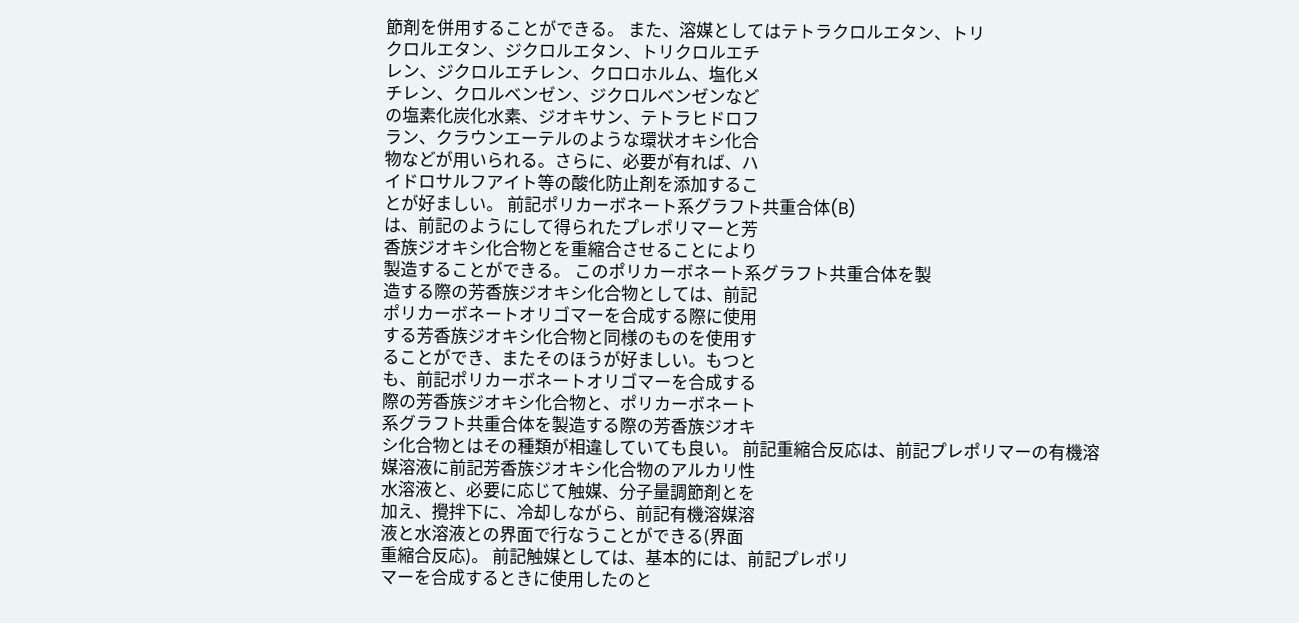節剤を併用することができる。 また、溶媒としてはテトラクロルエタン、トリ
クロルエタン、ジクロルエタン、トリクロルエチ
レン、ジクロルエチレン、クロロホルム、塩化メ
チレン、クロルベンゼン、ジクロルベンゼンなど
の塩素化炭化水素、ジオキサン、テトラヒドロフ
ラン、クラウンエーテルのような環状オキシ化合
物などが用いられる。さらに、必要が有れば、ハ
イドロサルフアイト等の酸化防止剤を添加するこ
とが好ましい。 前記ポリカーボネート系グラフト共重合体(B)
は、前記のようにして得られたプレポリマーと芳
香族ジオキシ化合物とを重縮合させることにより
製造することができる。 このポリカーボネート系グラフト共重合体を製
造する際の芳香族ジオキシ化合物としては、前記
ポリカーボネートオリゴマーを合成する際に使用
する芳香族ジオキシ化合物と同様のものを使用す
ることができ、またそのほうが好ましい。もつと
も、前記ポリカーボネートオリゴマーを合成する
際の芳香族ジオキシ化合物と、ポリカーボネート
系グラフト共重合体を製造する際の芳香族ジオキ
シ化合物とはその種類が相違していても良い。 前記重縮合反応は、前記プレポリマーの有機溶
媒溶液に前記芳香族ジオキシ化合物のアルカリ性
水溶液と、必要に応じて触媒、分子量調節剤とを
加え、攪拌下に、冷却しながら、前記有機溶媒溶
液と水溶液との界面で行なうことができる(界面
重縮合反応)。 前記触媒としては、基本的には、前記プレポリ
マーを合成するときに使用したのと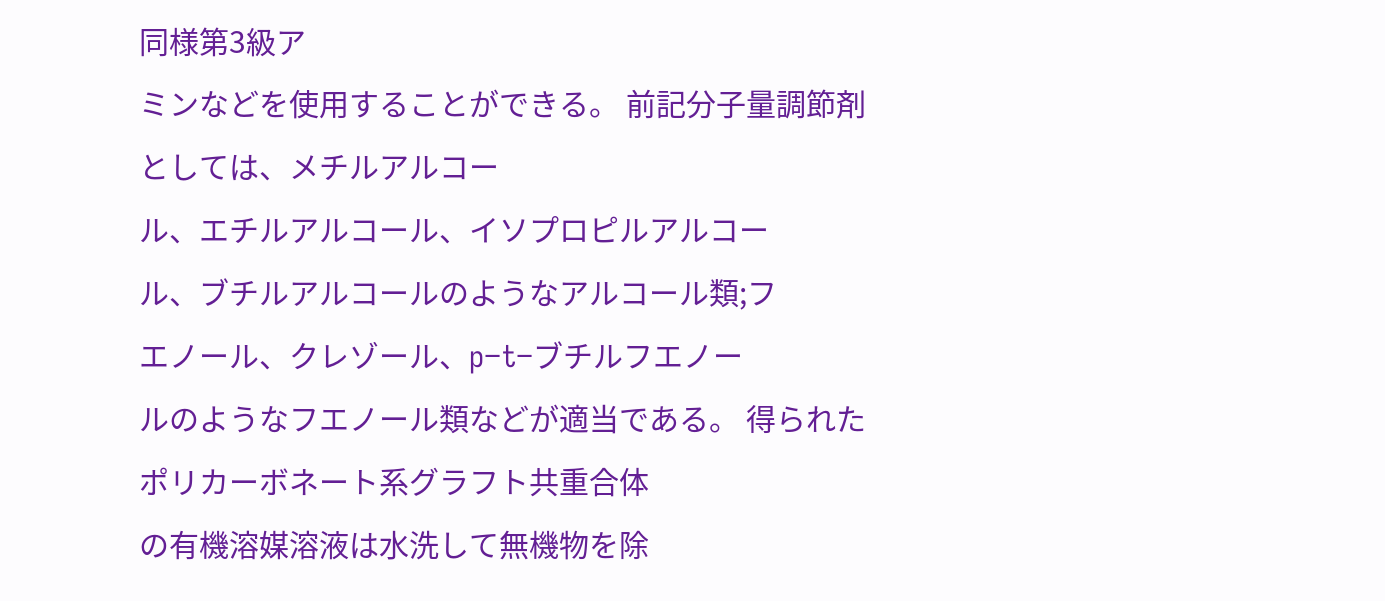同様第3級ア
ミンなどを使用することができる。 前記分子量調節剤としては、メチルアルコー
ル、エチルアルコール、イソプロピルアルコー
ル、ブチルアルコールのようなアルコール類;フ
エノール、クレゾール、p−t−ブチルフエノー
ルのようなフエノール類などが適当である。 得られたポリカーボネート系グラフト共重合体
の有機溶媒溶液は水洗して無機物を除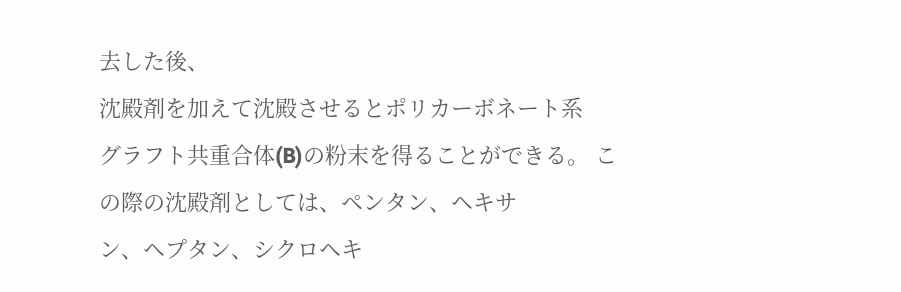去した後、
沈殿剤を加えて沈殿させるとポリカーボネート系
グラフト共重合体(B)の粉末を得ることができる。 この際の沈殿剤としては、ペンタン、ヘキサ
ン、ヘプタン、シクロヘキ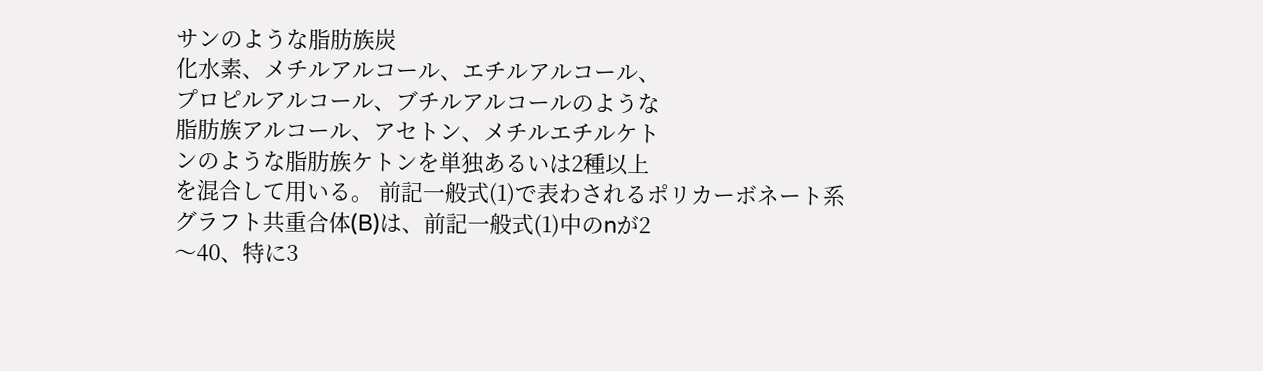サンのような脂肪族炭
化水素、メチルアルコール、エチルアルコール、
プロピルアルコール、ブチルアルコールのような
脂肪族アルコール、アセトン、メチルエチルケト
ンのような脂肪族ケトンを単独あるいは2種以上
を混合して用いる。 前記一般式(1)で表わされるポリカーボネート系
グラフト共重合体(B)は、前記一般式(1)中のnが2
〜40、特に3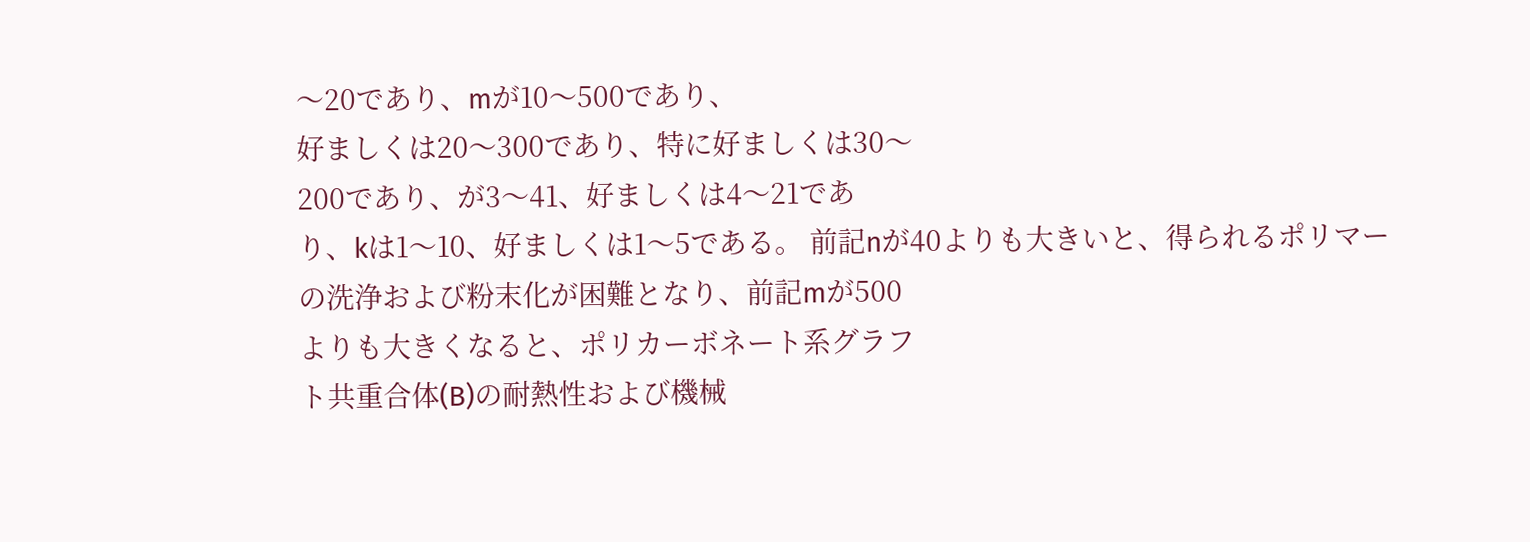〜20であり、mが10〜500であり、
好ましくは20〜300であり、特に好ましくは30〜
200であり、が3〜41、好ましくは4〜21であ
り、kは1〜10、好ましくは1〜5である。 前記nが40よりも大きいと、得られるポリマー
の洗浄および粉末化が困難となり、前記mが500
よりも大きくなると、ポリカーボネート系グラフ
ト共重合体(B)の耐熱性および機械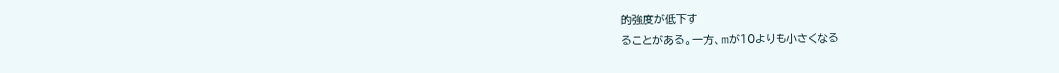的強度が低下す
ることがある。一方、mが10よりも小さくなる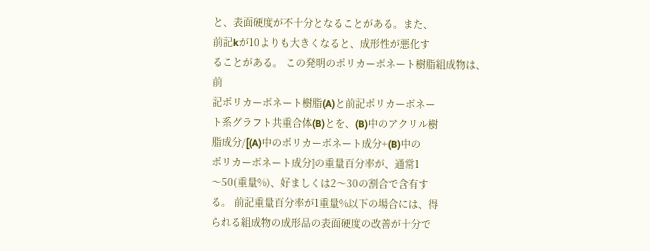と、表面硬度が不十分となることがある。また、
前記kが10よりも大きくなると、成形性が悪化す
ることがある。 この発明のポリカーボネート樹脂組成物は、前
記ポリカーボネート樹脂(A)と前記ポリカーボネー
ト系グラフト共重合体(B)とを、(B)中のアクリル樹
脂成分/[(A)中のポリカーボネート成分+(B)中の
ポリカーボネート成分]の重量百分率が、通常1
〜50(重量%)、好ましくは2〜30の割合で含有す
る。 前記重量百分率が1重量%以下の場合には、得
られる組成物の成形品の表面硬度の改善が十分で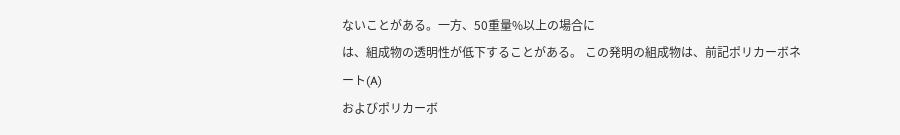ないことがある。一方、50重量%以上の場合に
は、組成物の透明性が低下することがある。 この発明の組成物は、前記ポリカーボネート(A)
およびポリカーボ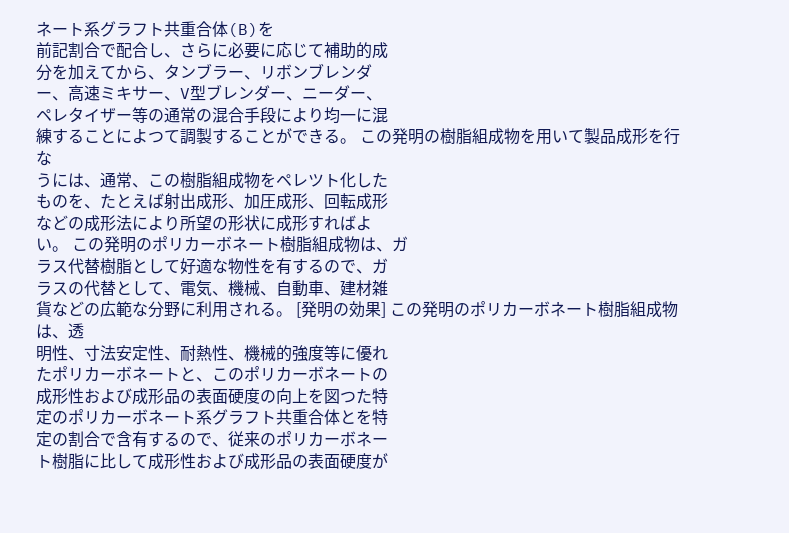ネート系グラフト共重合体(B)を
前記割合で配合し、さらに必要に応じて補助的成
分を加えてから、タンブラー、リボンブレンダ
ー、高速ミキサー、V型ブレンダー、ニーダー、
ペレタイザー等の通常の混合手段により均一に混
練することによつて調製することができる。 この発明の樹脂組成物を用いて製品成形を行な
うには、通常、この樹脂組成物をペレツト化した
ものを、たとえば射出成形、加圧成形、回転成形
などの成形法により所望の形状に成形すればよ
い。 この発明のポリカーボネート樹脂組成物は、ガ
ラス代替樹脂として好適な物性を有するので、ガ
ラスの代替として、電気、機械、自動車、建材雑
貨などの広範な分野に利用される。 [発明の効果] この発明のポリカーボネート樹脂組成物は、透
明性、寸法安定性、耐熱性、機械的強度等に優れ
たポリカーボネートと、このポリカーボネートの
成形性および成形品の表面硬度の向上を図つた特
定のポリカーボネート系グラフト共重合体とを特
定の割合で含有するので、従来のポリカーボネー
ト樹脂に比して成形性および成形品の表面硬度が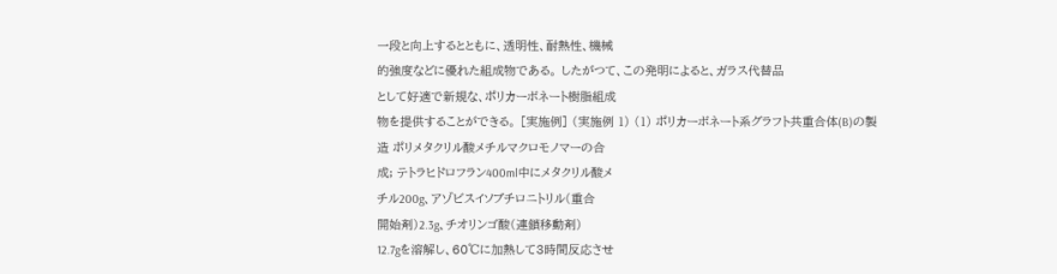一段と向上するとともに、透明性、耐熱性、機械
的強度などに優れた組成物である。 したがつて、この発明によると、ガラス代替品
として好適で新規な、ポリカーボネート樹脂組成
物を提供することができる。 [実施例] (実施例 1) (1) ポリカーボネート系グラフト共重合体(B)の製
造 ポリメタクリル酸メチルマクロモノマーの合
成; テトラヒドロフラン400ml中にメタクリル酸メ
チル200g、アゾビスイソブチロニトリル(重合
開始剤)2.3g、チオリンゴ酸(連鎖移動剤)
12.7gを溶解し、60℃に加熱して3時間反応させ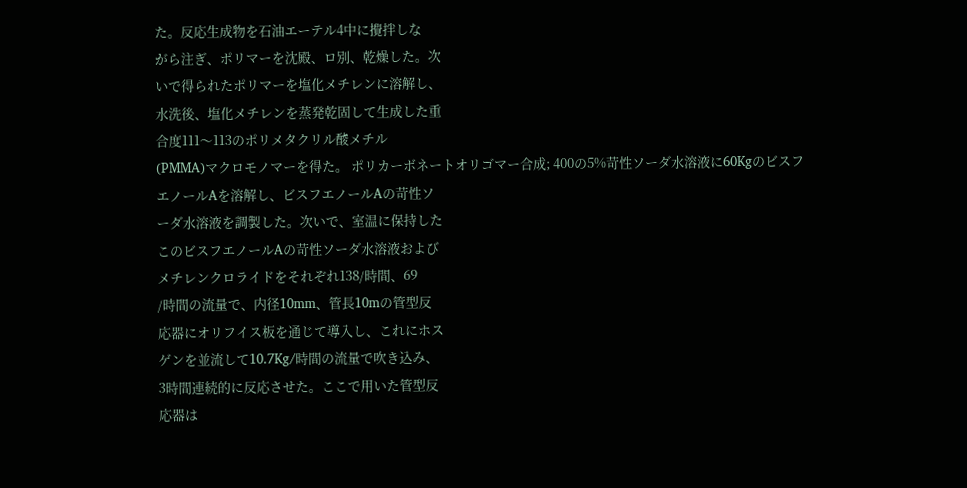た。反応生成物を石油エーテル4中に攪拌しな
がら注ぎ、ポリマーを沈殿、ロ別、乾燥した。次
いで得られたポリマーを塩化メチレンに溶解し、
水洗後、塩化メチレンを蒸発乾固して生成した重
合度111〜113のポリメタクリル酸メチル
(PMMA)マクロモノマーを得た。 ポリカーボネートオリゴマー合成; 400の5%苛性ソーダ水溶液に60Kgのビスフ
エノールAを溶解し、ビスフエノールAの苛性ソ
ーダ水溶液を調製した。次いで、室温に保持した
このビスフエノールAの苛性ソーダ水溶液および
メチレンクロライドをそれぞれ138/時間、69
/時間の流量で、内径10mm、管長10mの管型反
応器にオリフイス板を通じて導入し、これにホス
ゲンを並流して10.7Kg/時間の流量で吹き込み、
3時間連続的に反応させた。ここで用いた管型反
応器は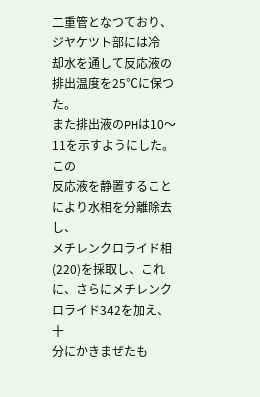二重管となつており、ジヤケツト部には冷
却水を通して反応液の排出温度を25℃に保つた。
また排出液のPHは10〜11を示すようにした。この
反応液を静置することにより水相を分離除去し、
メチレンクロライド相(220)を採取し、これ
に、さらにメチレンクロライド342を加え、十
分にかきまぜたも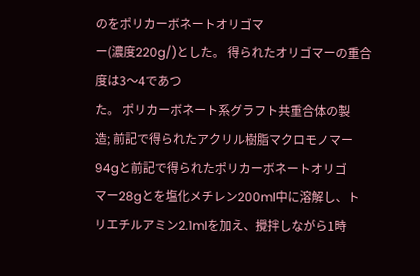のをポリカーボネートオリゴマ
ー(濃度220g/)とした。 得られたオリゴマーの重合度は3〜4であつ
た。 ポリカーボネート系グラフト共重合体の製
造; 前記で得られたアクリル樹脂マクロモノマー
94gと前記で得られたポリカーボネートオリゴ
マー28gとを塩化メチレン200ml中に溶解し、ト
リエチルアミン2.1mlを加え、攪拌しながら1時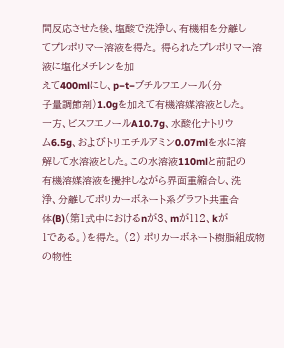間反応させた後、塩酸で洗浄し、有機相を分離し
てプレポリマー溶液を得た。 得られたプレポリマー溶液に塩化メチレンを加
えて400mlにし、p−t−ブチルフエノール(分
子量調節剤)1.0gを加えて有機溶媒溶液とした。
一方、ビスフエノールA10.7g、水酸化ナトリウ
ム6.5g、およびトリエチルアミン0.07mlを水に溶
解して水溶液とした。この水溶液110mlと前記の
有機溶媒溶液を攪拌しながら界面重縮合し、洗
浄、分離してポリカーボネート系グラフト共重合
体(B)(第1式中におけるnが3、mが112、kが
1である。)を得た。 (2) ポリカーボネート樹脂組成物の物性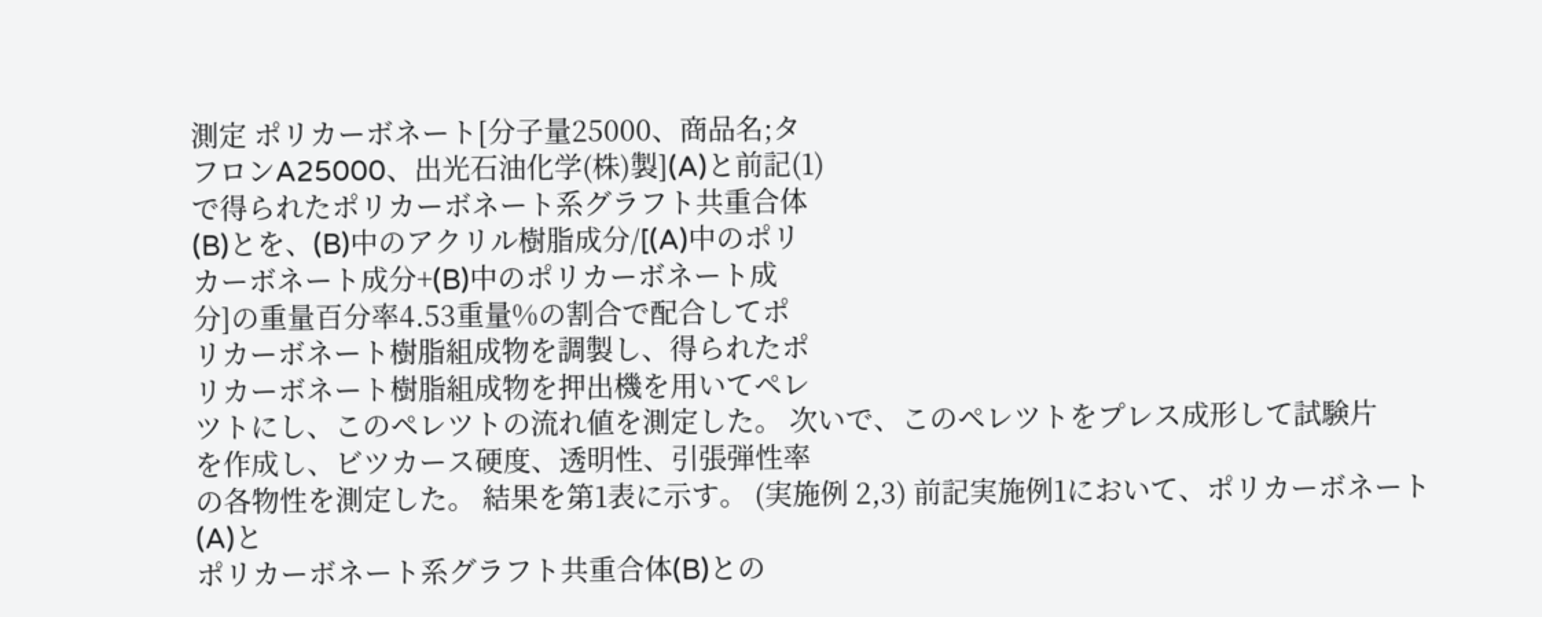測定 ポリカーボネート[分子量25000、商品名;タ
フロンA25000、出光石油化学(株)製](A)と前記(1)
で得られたポリカーボネート系グラフト共重合体
(B)とを、(B)中のアクリル樹脂成分/[(A)中のポリ
カーボネート成分+(B)中のポリカーボネート成
分]の重量百分率4.53重量%の割合で配合してポ
リカーボネート樹脂組成物を調製し、得られたポ
リカーボネート樹脂組成物を押出機を用いてペレ
ツトにし、このペレツトの流れ値を測定した。 次いで、このペレツトをプレス成形して試験片
を作成し、ビツカース硬度、透明性、引張弾性率
の各物性を測定した。 結果を第1表に示す。 (実施例 2,3) 前記実施例1において、ポリカーボネート(A)と
ポリカーボネート系グラフト共重合体(B)との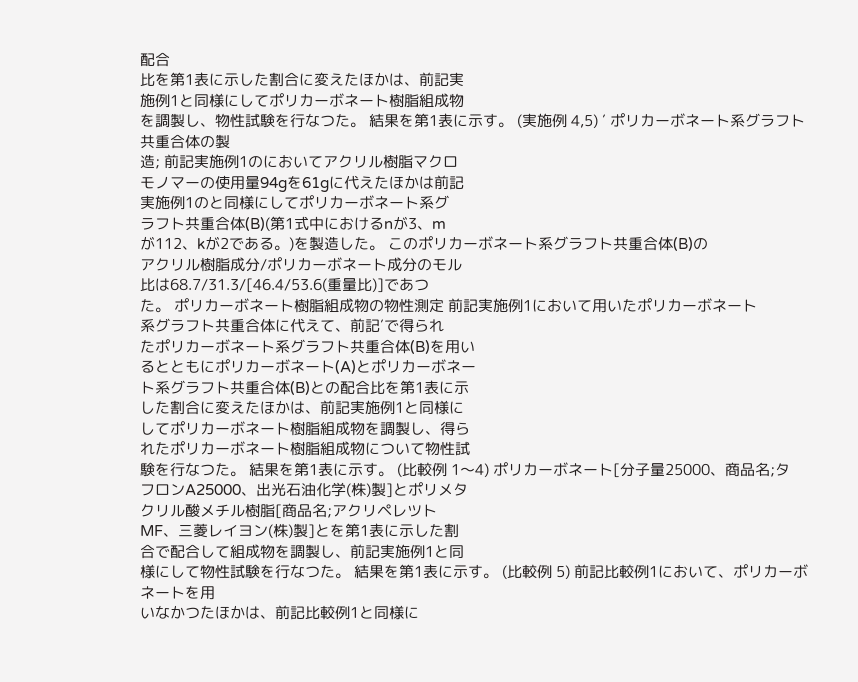配合
比を第1表に示した割合に変えたほかは、前記実
施例1と同様にしてポリカーボネート樹脂組成物
を調製し、物性試験を行なつた。 結果を第1表に示す。 (実施例 4,5) ′ ポリカーボネート系グラフト共重合体の製
造; 前記実施例1のにおいてアクリル樹脂マクロ
モノマーの使用量94gを61gに代えたほかは前記
実施例1のと同様にしてポリカーボネート系グ
ラフト共重合体(B)(第1式中におけるnが3、m
が112、kが2である。)を製造した。 このポリカーボネート系グラフト共重合体(B)の
アクリル樹脂成分/ポリカーボネート成分のモル
比は68.7/31.3/[46.4/53.6(重量比)]であつ
た。 ポリカーボネート樹脂組成物の物性測定 前記実施例1において用いたポリカーボネート
系グラフト共重合体に代えて、前記′で得られ
たポリカーボネート系グラフト共重合体(B)を用い
るとともにポリカーボネート(A)とポリカーボネー
ト系グラフト共重合体(B)との配合比を第1表に示
した割合に変えたほかは、前記実施例1と同様に
してポリカーボネート樹脂組成物を調製し、得ら
れたポリカーボネート樹脂組成物について物性試
験を行なつた。 結果を第1表に示す。 (比較例 1〜4) ポリカーボネート[分子量25000、商品名;タ
フロンA25000、出光石油化学(株)製]とポリメタ
クリル酸メチル樹脂[商品名;アクリペレツト
MF、三菱レイヨン(株)製]とを第1表に示した割
合で配合して組成物を調製し、前記実施例1と同
様にして物性試験を行なつた。 結果を第1表に示す。 (比較例 5) 前記比較例1において、ポリカーボネートを用
いなかつたほかは、前記比較例1と同様に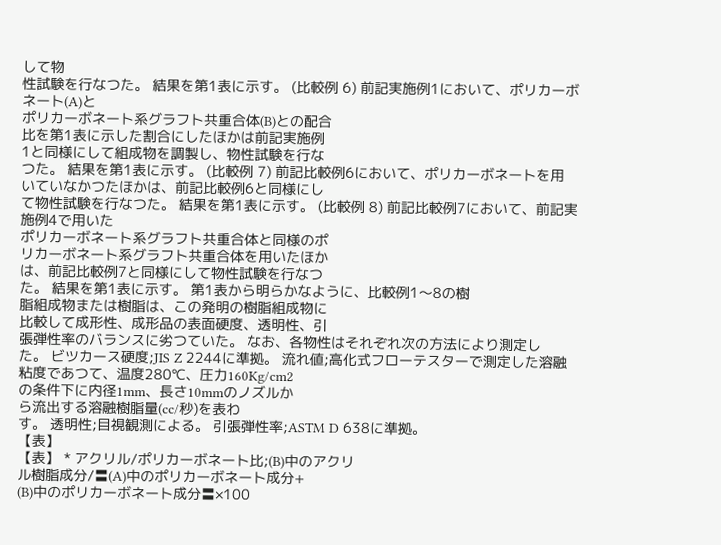して物
性試験を行なつた。 結果を第1表に示す。 (比較例 6) 前記実施例1において、ポリカーボネート(A)と
ポリカーボネート系グラフト共重合体(B)との配合
比を第1表に示した割合にしたほかは前記実施例
1と同様にして組成物を調製し、物性試験を行な
つた。 結果を第1表に示す。 (比較例 7) 前記比較例6において、ポリカーボネートを用
いていなかつたほかは、前記比較例6と同様にし
て物性試験を行なつた。 結果を第1表に示す。 (比較例 8) 前記比較例7において、前記実施例4で用いた
ポリカーボネート系グラフト共重合体と同様のポ
リカーボネート系グラフト共重合体を用いたほか
は、前記比較例7と同様にして物性試験を行なつ
た。 結果を第1表に示す。 第1表から明らかなように、比較例1〜8の樹
脂組成物または樹脂は、この発明の樹脂組成物に
比較して成形性、成形品の表面硬度、透明性、引
張弾性率のバランスに劣つていた。 なお、各物性はそれぞれ次の方法により測定し
た。 ビツカース硬度;JIS Z 2244に準拠。 流れ値;高化式フローテスターで測定した溶融
粘度であつて、温度280℃、圧力160Kg/cm2
の条件下に内径1mm、長さ10mmのノズルか
ら流出する溶融樹脂量(cc/秒)を表わ
す。 透明性;目視観測による。 引張弾性率;ASTM D 638に準拠。
【表】
【表】 * アクリル/ポリカーボネート比;(B)中のアクリ
ル樹脂成分/〓(A)中のポリカーボネート成分+
(B)中のポリカーボネート成分〓×100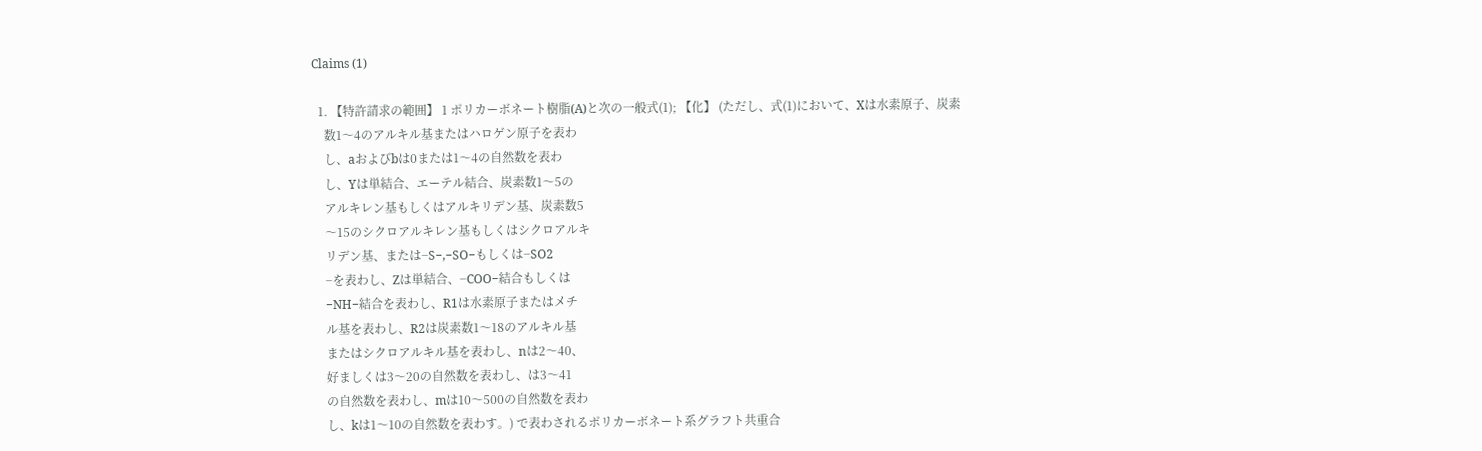Claims (1)

  1. 【特許請求の範囲】 1 ポリカーボネート樹脂(A)と次の一般式(1); 【化】 (ただし、式(1)において、Xは水素原子、炭素
    数1〜4のアルキル基またはハロゲン原子を表わ
    し、aおよびbは0または1〜4の自然数を表わ
    し、Yは単結合、エーテル結合、炭素数1〜5の
    アルキレン基もしくはアルキリデン基、炭素数5
    〜15のシクロアルキレン基もしくはシクロアルキ
    リデン基、または−S−,−SO−もしくは−SO2
    −を表わし、Zは単結合、−COO−結合もしくは
    −NH−結合を表わし、R1は水素原子またはメチ
    ル基を表わし、R2は炭素数1〜18のアルキル基
    またはシクロアルキル基を表わし、nは2〜40、
    好ましくは3〜20の自然数を表わし、は3〜41
    の自然数を表わし、mは10〜500の自然数を表わ
    し、kは1〜10の自然数を表わす。) で表わされるポリカーボネート系グラフト共重合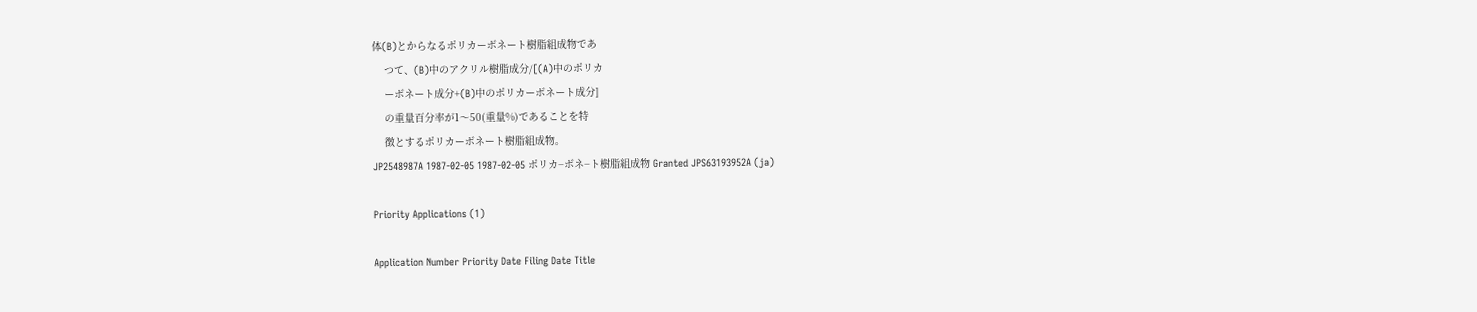体(B)とからなるポリカーボネート樹脂組成物であ
    つて、(B)中のアクリル樹脂成分/[(A)中のポリカ
    ーボネート成分+(B)中のポリカーボネート成分]
    の重量百分率が1〜50(重量%)であることを特
    徴とするポリカーボネート樹脂組成物。
JP2548987A 1987-02-05 1987-02-05 ポリカ−ボネ−ト樹脂組成物 Granted JPS63193952A (ja)

Priority Applications (1)

Application Number Priority Date Filing Date Title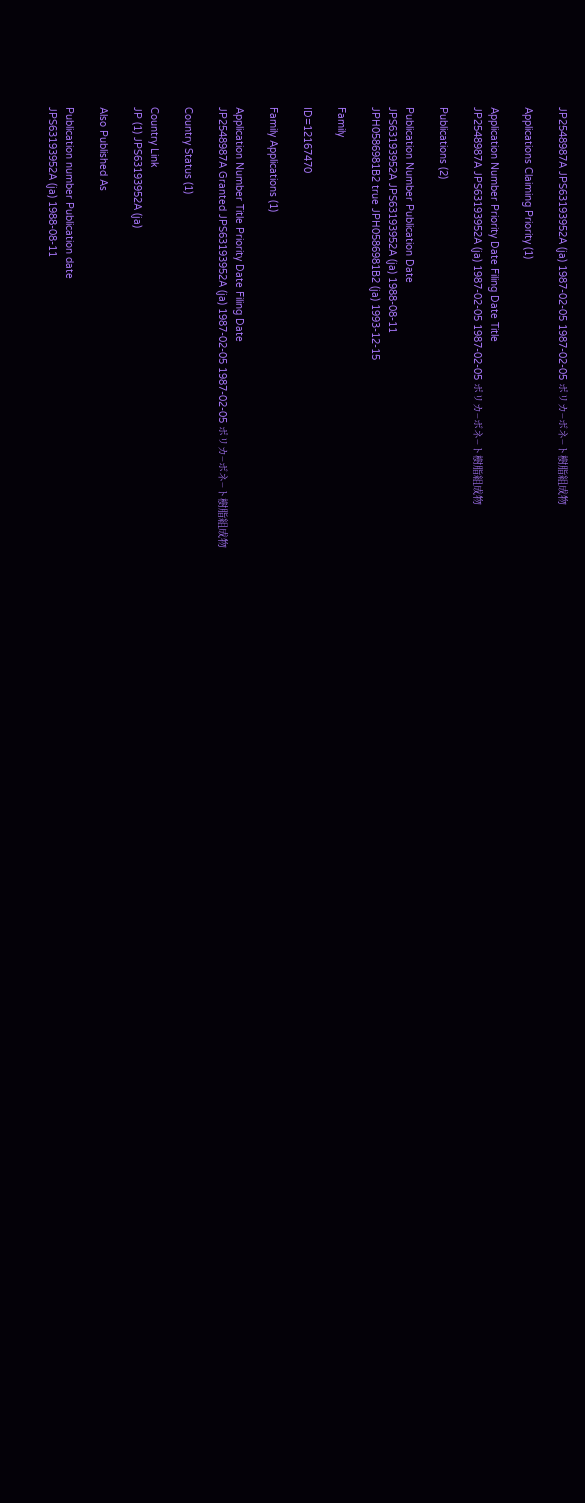JP2548987A JPS63193952A (ja) 1987-02-05 1987-02-05 ポリカ−ボネ−ト樹脂組成物

Applications Claiming Priority (1)

Application Number Priority Date Filing Date Title
JP2548987A JPS63193952A (ja) 1987-02-05 1987-02-05 ポリカ−ボネ−ト樹脂組成物

Publications (2)

Publication Number Publication Date
JPS63193952A JPS63193952A (ja) 1988-08-11
JPH0586981B2 true JPH0586981B2 (ja) 1993-12-15

Family

ID=12167470

Family Applications (1)

Application Number Title Priority Date Filing Date
JP2548987A Granted JPS63193952A (ja) 1987-02-05 1987-02-05 ポリカ−ボネ−ト樹脂組成物

Country Status (1)

Country Link
JP (1) JPS63193952A (ja)

Also Published As

Publication number Publication date
JPS63193952A (ja) 1988-08-11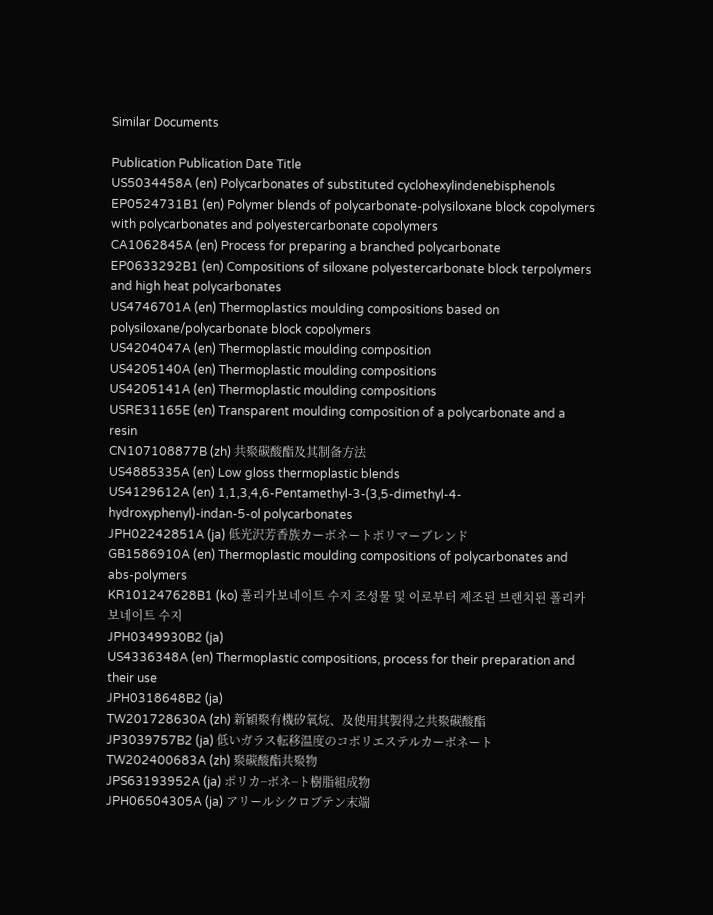Similar Documents

Publication Publication Date Title
US5034458A (en) Polycarbonates of substituted cyclohexylindenebisphenols
EP0524731B1 (en) Polymer blends of polycarbonate-polysiloxane block copolymers with polycarbonates and polyestercarbonate copolymers
CA1062845A (en) Process for preparing a branched polycarbonate
EP0633292B1 (en) Compositions of siloxane polyestercarbonate block terpolymers and high heat polycarbonates
US4746701A (en) Thermoplastics moulding compositions based on polysiloxane/polycarbonate block copolymers
US4204047A (en) Thermoplastic moulding composition
US4205140A (en) Thermoplastic moulding compositions
US4205141A (en) Thermoplastic moulding compositions
USRE31165E (en) Transparent moulding composition of a polycarbonate and a resin
CN107108877B (zh) 共聚碳酸酯及其制备方法
US4885335A (en) Low gloss thermoplastic blends
US4129612A (en) 1,1,3,4,6-Pentamethyl-3-(3,5-dimethyl-4-hydroxyphenyl)-indan-5-ol polycarbonates
JPH02242851A (ja) 低光沢芳香族カーボネートポリマーブレンド
GB1586910A (en) Thermoplastic moulding compositions of polycarbonates and abs-polymers
KR101247628B1 (ko) 폴리카보네이트 수지 조성물 및 이로부터 제조된 브랜치된 폴리카보네이트 수지
JPH0349930B2 (ja)
US4336348A (en) Thermoplastic compositions, process for their preparation and their use
JPH0318648B2 (ja)
TW201728630A (zh) 新穎聚有機矽氧烷、及使用其製得之共聚碳酸酯
JP3039757B2 (ja) 低いガラス転移温度のコポリエステルカーボネート
TW202400683A (zh) 聚碳酸酯共聚物
JPS63193952A (ja) ポリカ−ボネ−ト樹脂組成物
JPH06504305A (ja) アリールシクロブテン末端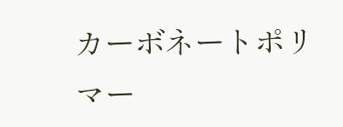カーボネートポリマー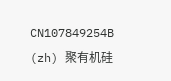CN107849254B (zh) 聚有机硅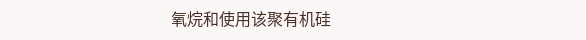氧烷和使用该聚有机硅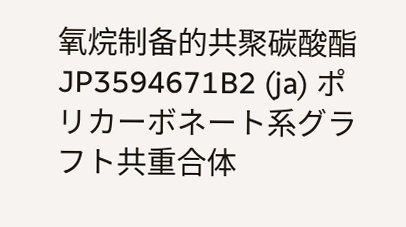氧烷制备的共聚碳酸酯
JP3594671B2 (ja) ポリカーボネート系グラフト共重合体